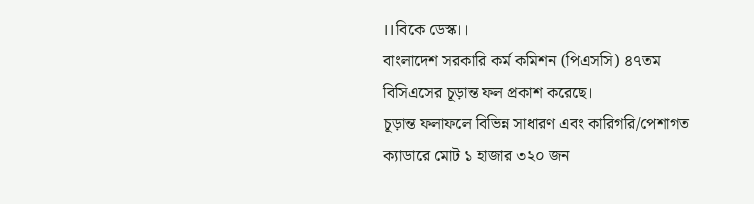।।বিকে ডেস্ক।।
বাংলাদেশ সরকারি কর্ম কমিশন (পিএসসি) ৪৭তম বিসিএসের চূড়ান্ত ফল প্রকাশ করেছে।
চূড়ান্ত ফলাফলে বিভিন্ন সাধারণ এবং কারিগরি/পেশাগত ক্যাডারে মোট ১ হাজার ৩২০ জন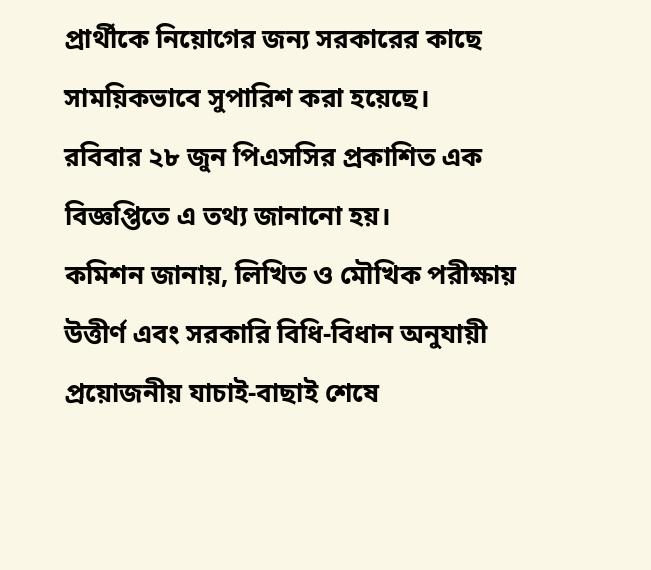প্রার্থীকে নিয়োগের জন্য সরকারের কাছে সাময়িকভাবে সুপারিশ করা হয়েছে।
রবিবার ২৮ জুন পিএসসির প্রকাশিত এক বিজ্ঞপ্তিতে এ তথ্য জানানো হয়।
কমিশন জানায়, লিখিত ও মৌখিক পরীক্ষায় উত্তীর্ণ এবং সরকারি বিধি-বিধান অনুযায়ী প্রয়োজনীয় যাচাই-বাছাই শেষে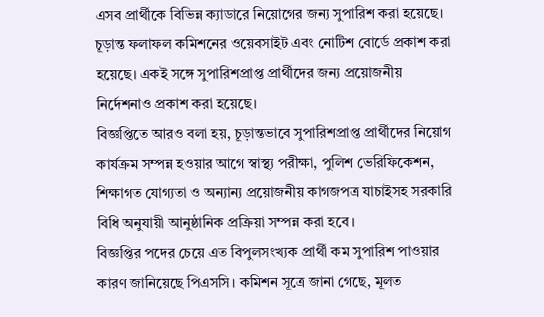এসব প্রার্থীকে বিভিন্ন ক্যাডারে নিয়োগের জন্য সুপারিশ করা হয়েছে।
চূড়ান্ত ফলাফল কমিশনের ওয়েবসাইট এবং নোটিশ বোর্ডে প্রকাশ করা হয়েছে। একই সঙ্গে সুপারিশপ্রাপ্ত প্রার্থীদের জন্য প্রয়োজনীয় নির্দেশনাও প্রকাশ করা হয়েছে।
বিজ্ঞপ্তিতে আরও বলা হয়, চূড়ান্তভাবে সুপারিশপ্রাপ্ত প্রার্থীদের নিয়োগ কার্যক্রম সম্পন্ন হওয়ার আগে স্বাস্থ্য পরীক্ষা, পুলিশ ভেরিফিকেশন, শিক্ষাগত যোগ্যতা ও অন্যান্য প্রয়োজনীয় কাগজপত্র যাচাইসহ সরকারি বিধি অনুযায়ী আনুষ্ঠানিক প্রক্রিয়া সম্পন্ন করা হবে।
বিজ্ঞপ্তির পদের চেয়ে এত বিপুলসংখ্যক প্রার্থী কম সুপারিশ পাওয়ার কারণ জানিয়েছে পিএসসি। কমিশন সূত্রে জানা গেছে, মূলত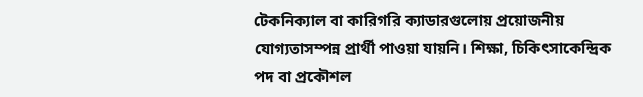টেকনিক্যাল বা কারিগরি ক্যাডারগুলোয় প্রয়োজনীয় যোগ্যতাসম্পন্ন প্রার্থী পাওয়া যায়নি। শিক্ষা, চিকিৎসাকেন্দ্রিক পদ বা প্রকৌশল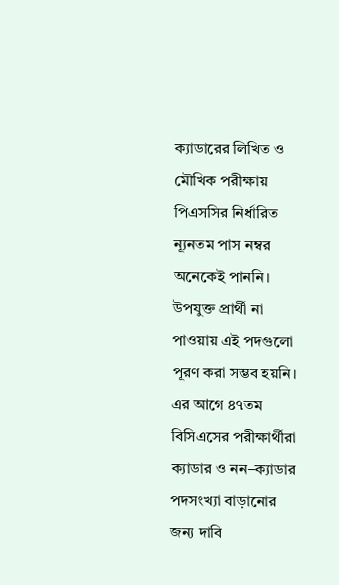ক্যাডারের লিখিত ও মৌখিক পরীক্ষায় পিএসসির নির্ধারিত ন্যূনতম পাস নম্বর অনেকেই পাননি। উপযুক্ত প্রার্থী না পাওয়ায় এই পদগুলো পূরণ করা সম্ভব হয়নি।
এর আগে ৪৭তম বিসিএসের পরীক্ষার্থীরা ক্যাডার ও নন–ক্যাডার পদসংখ্যা বাড়ানোর জন্য দাবি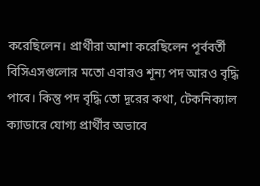করেছিলেন। প্রার্থীরা আশা করেছিলেন পূর্ববর্তী বিসিএসগুলোর মতো এবারও শূন্য পদ আরও বৃদ্ধি পাবে। কিন্তু পদ বৃদ্ধি তো দূরের কথা, টেকনিক্যাল ক্যাডারে যোগ্য প্রার্থীর অভাবে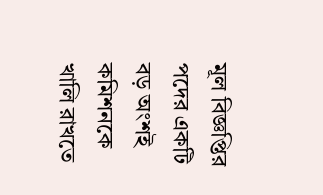মূল বিজ্ঞপ্তির পদের একটি বড় অংশই কমিশনকে খালি রাখতে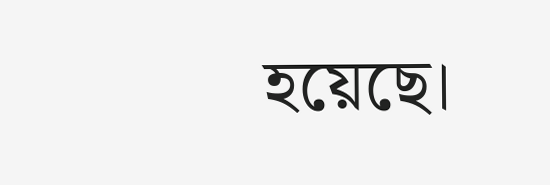হয়েছে।